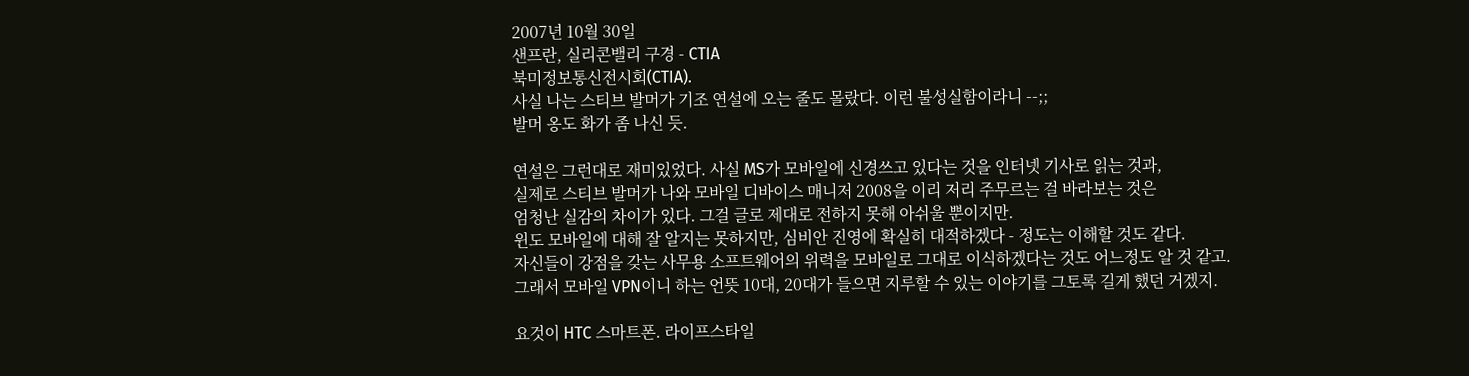2007년 10월 30일
샌프란, 실리콘밸리 구경 - CTIA
북미정보통신전시회(CTIA).
사실 나는 스티브 발머가 기조 연설에 오는 줄도 몰랐다. 이런 불성실함이라니 --;;
발머 옹도 화가 좀 나신 듯.

연설은 그런대로 재미있었다. 사실 MS가 모바일에 신경쓰고 있다는 것을 인터넷 기사로 읽는 것과,
실제로 스티브 발머가 나와 모바일 디바이스 매니저 2008을 이리 저리 주무르는 걸 바라보는 것은
엄청난 실감의 차이가 있다. 그걸 글로 제대로 전하지 못해 아쉬울 뿐이지만.
윈도 모바일에 대해 잘 알지는 못하지만, 심비안 진영에 확실히 대적하겠다 - 정도는 이해할 것도 같다.
자신들이 강점을 갖는 사무용 소프트웨어의 위력을 모바일로 그대로 이식하겠다는 것도 어느정도 알 것 같고.
그래서 모바일 VPN이니 하는 언뜻 10대, 20대가 들으면 지루할 수 있는 이야기를 그토록 길게 했던 거겠지.

요것이 HTC 스마트폰. 라이프스타일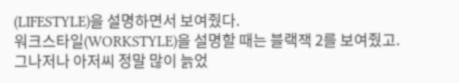(LIFESTYLE)을 설명하면서 보여줬다.
워크스타일(WORKSTYLE)을 설명할 때는 블랙잭 2를 보여줬고.
그나저나 아저씨 정말 많이 늙었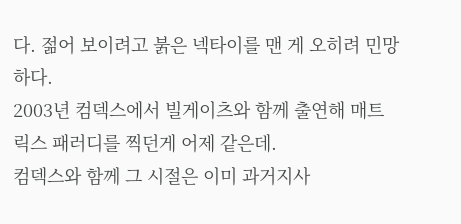다. 젊어 보이려고 붉은 넥타이를 맨 게 오히려 민망하다.
2003년 컴덱스에서 빌게이츠와 함께 출연해 매트릭스 패러디를 찍던게 어제 같은데.
컴덱스와 함께 그 시절은 이미 과거지사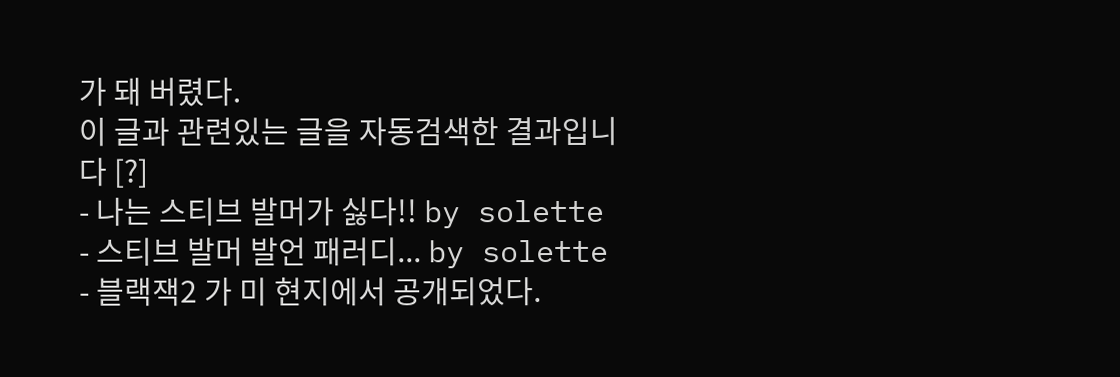가 돼 버렸다.
이 글과 관련있는 글을 자동검색한 결과입니다 [?]
- 나는 스티브 발머가 싫다!! by solette
- 스티브 발머 발언 패러디... by solette
- 블랙잭2 가 미 현지에서 공개되었다.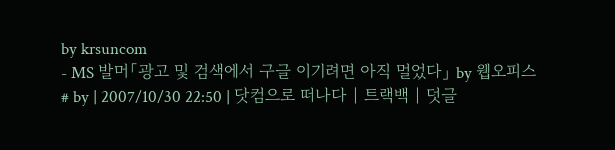by krsuncom
- MS 발머「광고 및 검색에서 구글 이기려면 아직 멀었다」 by 웹오피스
# by | 2007/10/30 22:50 | 닷컴으로 떠나다 | 트랙백 | 덧글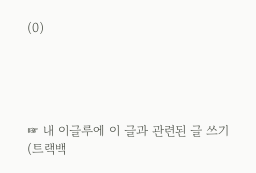(0)





☞ 내 이글루에 이 글과 관련된 글 쓰기 (트랙백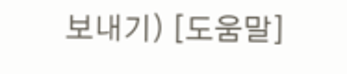보내기) [도움말]